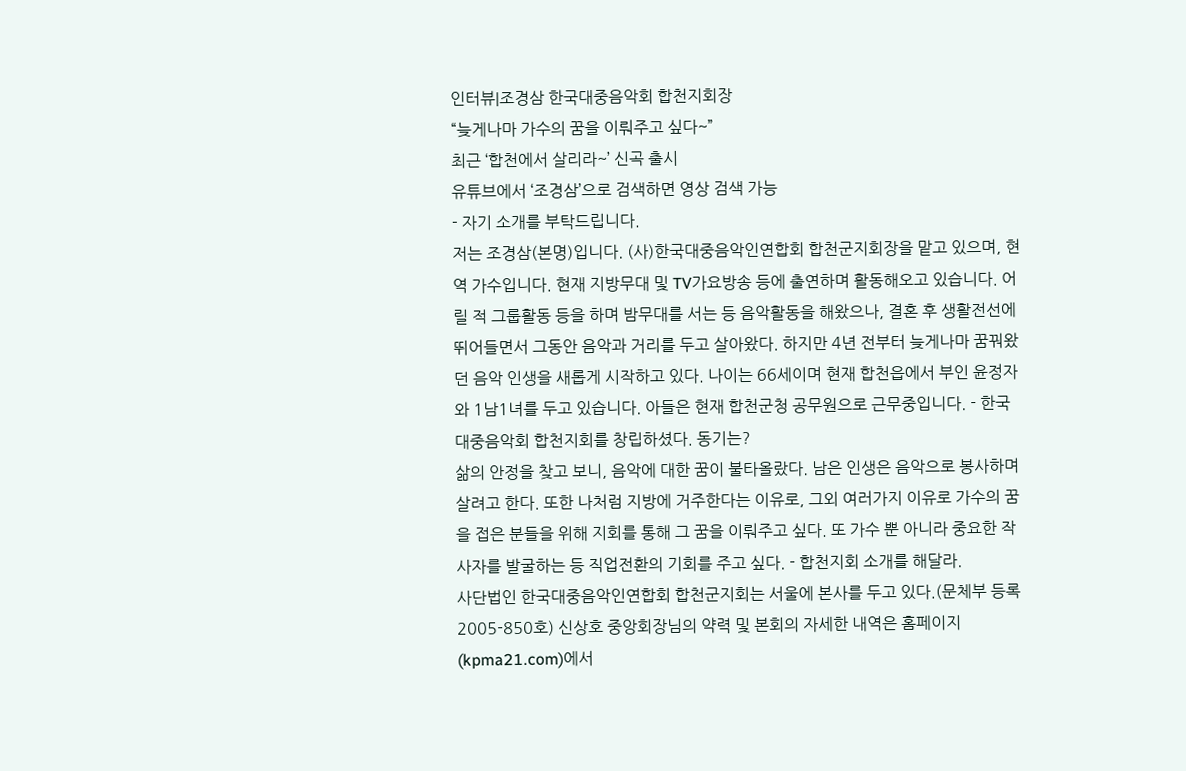인터뷰|조경삼 한국대중음악회 합천지회장
“늦게나마 가수의 꿈을 이뤄주고 싶다~”
최근 ‘합천에서 살리라~’ 신곡 출시
유튜브에서 ‘조경삼’으로 검색하면 영상 검색 가능
- 자기 소개를 부탁드립니다.
저는 조경삼(본명)입니다. (사)한국대중음악인연합회 합천군지회장을 맡고 있으며, 현역 가수입니다. 현재 지방무대 및 TV가요방송 등에 출연하며 활동해오고 있습니다. 어릴 적 그룹활동 등을 하며 밤무대를 서는 등 음악활동을 해왔으나, 결혼 후 생활전선에 뛰어들면서 그동안 음악과 거리를 두고 살아왔다. 하지만 4년 전부터 늦게나마 꿈꿔왔던 음악 인생을 새롭게 시작하고 있다. 나이는 66세이며 현재 합천읍에서 부인 윤정자와 1남1녀를 두고 있습니다. 아들은 현재 합천군청 공무원으로 근무중입니다. - 한국대중음악회 합천지회를 창립하셨다. 동기는?
삶의 안정을 찾고 보니, 음악에 대한 꿈이 불타올랐다. 남은 인생은 음악으로 봉사하며 살려고 한다. 또한 나처럼 지방에 거주한다는 이유로, 그외 여러가지 이유로 가수의 꿈을 접은 분들을 위해 지회를 통해 그 꿈을 이뤄주고 싶다. 또 가수 뿐 아니라 중요한 작사자를 발굴하는 등 직업전환의 기회를 주고 싶다. - 합천지회 소개를 해달라.
사단법인 한국대중음악인연합회 합천군지회는 서울에 본사를 두고 있다.(문체부 등록2005-850호) 신상호 중앙회장님의 약력 및 본회의 자세한 내역은 홈페이지(kpma21.com)에서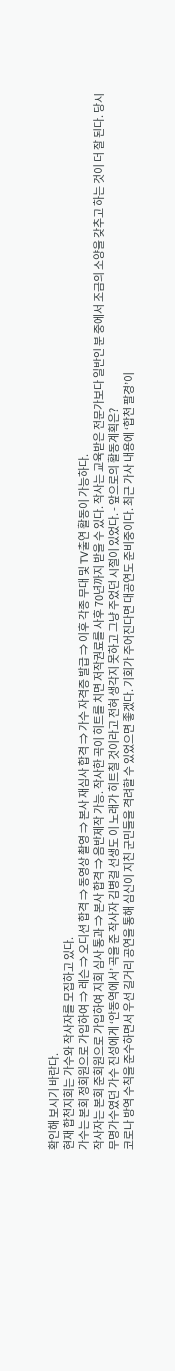확인해 보시기 바란다.
현재 합천지회는 가수와 작사자를 모집하고 있다.
가수는 본회 정회원으로 가입하여 ⇒ 레슨 ⇒ 오디션 합격 ⇒ 동영상 촬영 ⇒ 본사 재심사 합격 ⇒ 가수 자격증 발급 ⇒ 이후 각종 무대 및 TV출연 활동이 가능하다.
작사자는 본회 준회원으로 가입하여 지회 심사 통과 ⇒ 본사 합격 ⇒ 음반제작 가능. 작사한 곡이 히트를 치면 저작권료를 사후 70년까지 받을 수 있다. 작사는 교육받은 전문가보다 일반인 분 중에서 조금의 소양을 갖추고 하는 것이 더 잘 된다. 당시 무명가수였던 가수 진성에게 ‘안동역에서’ 곡을 준 작사자 김병걸 선생도 이 노래가 히트칠 것이라고 전혀 생각지 못하고 그냥 주었던 시절이 있었다. - 앞으로의 활동계획은?
코로나 방역 수칙을 준수하면서 우선 길거리 공연을 통해 심신이 지친 군민들을 격려할 수 있었으면 좋겠다. 기회가 주어진다면 대공연도 준비중이다. 최근 가사 내용에 ‘합천 팔경’이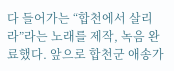다 들어가는 “합천에서 살리라”라는 노래를 제작, 녹음 완료했다. 앞으로 합천군 애송가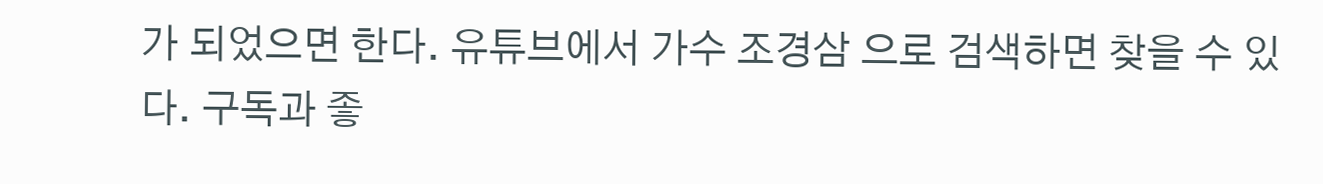가 되었으면 한다. 유튜브에서 가수 조경삼 으로 검색하면 찾을 수 있다. 구독과 좋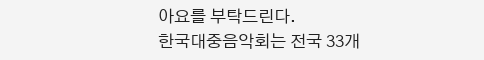아요를 부탁드린다.
한국대중음악회는 전국 33개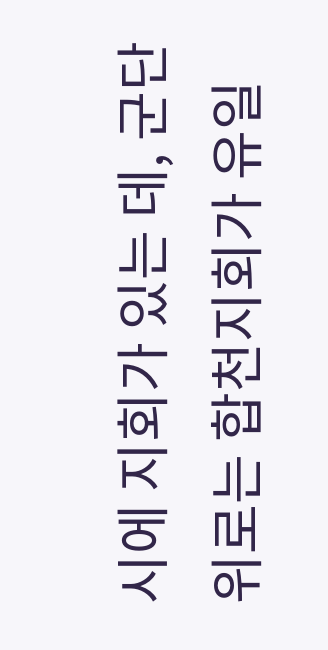시에 지회가 있는 데, 군단위로는 합천지회가 유일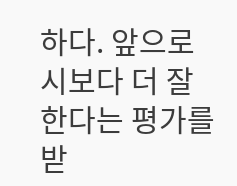하다. 앞으로 시보다 더 잘 한다는 평가를 받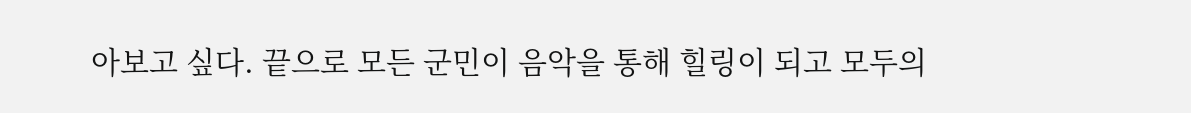아보고 싶다. 끝으로 모든 군민이 음악을 통해 힐링이 되고 모두의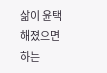삶이 윤택해졌으면 하는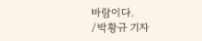바람이다.
/박황규 기자